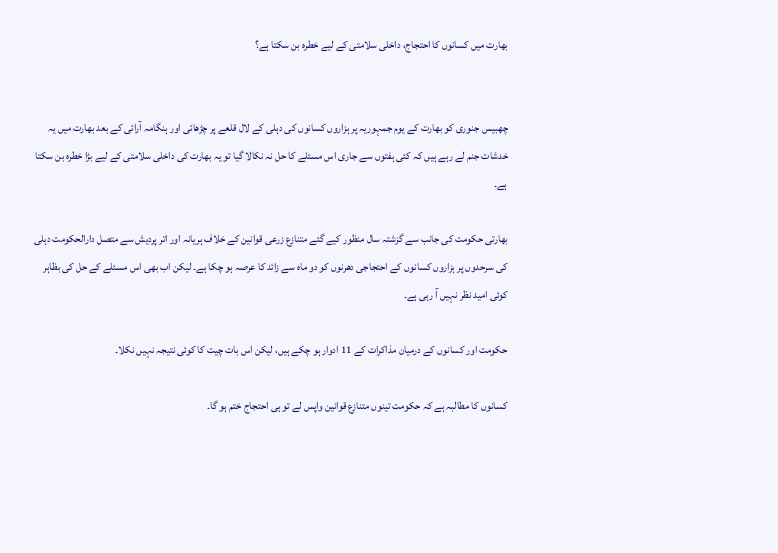بھارت میں کسانوں کا احتجاج، داخلی سلامتی کے لیے خطرہ بن سکتا ہے؟


چھبیس جنوری کو بھارت کے یوم جمہوریہ پر ہزاروں کسانوں کی دہلی کے لال قلعے پر چڑھائی اور ہنگامہ آرائی کے بعد بھارت میں یہ خدشات جنم لے رہے ہیں کہ کئی ہفتوں سے جاری اس مسئلے کا حل نہ نکالا گیا تو یہ بھارت کی داخلی سلامتی کے لیے بڑا خطرہ بن سکتا ہے۔

بھارتی حکومت کی جانب سے گزشتہ سال منظور کیے گئے متنازع زرعی قوانین کے خلاف ہریانہ اور اتر پردیش سے متصل دارالحکومت دہلی کی سرحدوں پر ہزاروں کسانوں کے احتجاجی دھرنوں کو دو ماہ سے زائد کا عرصہ ہو چکا ہے۔ لیکن اب بھی اس مسئلے کے حل کی بظاہر کوئی امید نظر نہیں آ رہی ہے۔

حکومت اور کسانوں کے درمیان مذاکرات کے 11 ادوار ہو چکے ہیں، لیکن اس بات چیت کا کوئی نتیجہ نہیں نکلا۔

کسانوں کا مطالبہ ہے کہ حکومت تینوں متنازع قوانین واپس لے تو ہی احتجاج ختم ہو گا۔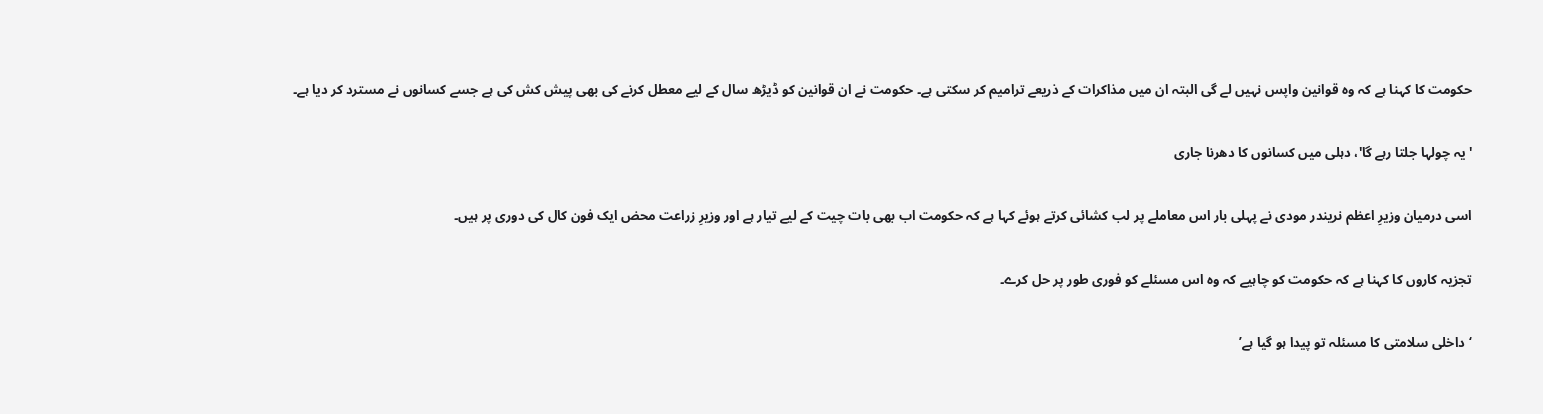حکومت کا کہنا ہے کہ وہ قوانین واپس نہیں لے گی البتہ ان میں مذاکرات کے ذریعے ترامیم کر سکتی ہے۔ حکومت نے ان قوانین کو ڈیڑھ سال کے لیے معطل کرنے کی بھی پیش کش کی ہے جسے کسانوں نے مسترد کر دیا ہے۔

'یہ چولہا جلتا رہے گا'، دہلی میں کسانوں کا دھرنا جاری

اسی درمیان وزیرِ اعظم نریندر مودی نے پہلی بار اس معاملے پر لب کشائی کرتے ہوئے کہا ہے کہ حکومت اب بھی بات چیت کے لیے تیار ہے اور وزیرِ زراعت محض ایک فون کال کی دوری پر ہیں۔

تجزیہ کاروں کا کہنا ہے کہ حکومت کو چاہیے کہ وہ اس مسئلے کو فوری طور پر حل کرے۔

‘داخلی سلامتی کا مسئلہ تو پیدا ہو گیا ہے’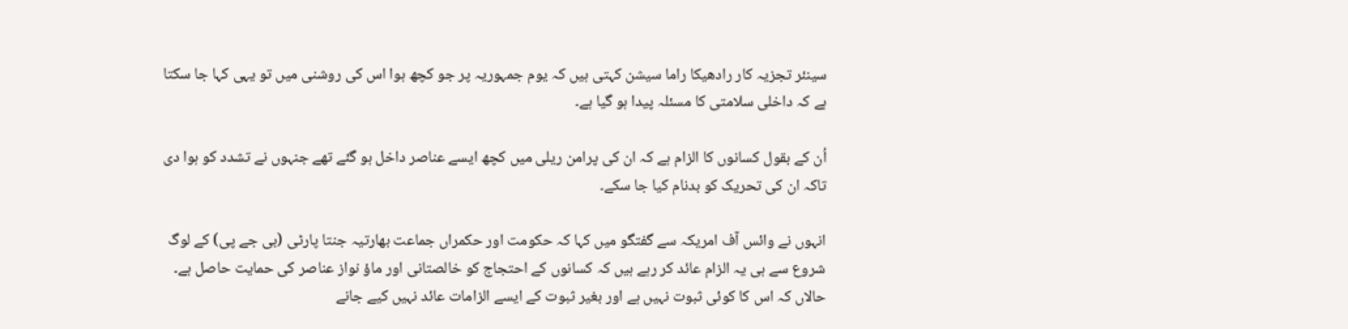سینئر تجزیہ کار رادھیکا راما سیشن کہتی ہیں کہ یوم جمہوریہ پر جو کچھ ہوا اس کی روشنی میں تو یہی کہا جا سکتا ہے کہ داخلی سلامتی کا مسئلہ پیدا ہو گیا ہے۔

اُن کے بقول کسانوں کا الزام ہے کہ ان کی پرامن ریلی میں کچھ ایسے عناصر داخل ہو گئے تھے جنہوں نے تشدد کو ہوا دی تاکہ ان کی تحریک کو بدنام کیا جا سکے۔

انہوں نے وائس آف امریکہ سے گفتگو میں کہا کہ حکومت اور حکمراں جماعت بھارتیہ جنتا پارٹی (بی جے پی) کے لوگ شروع سے ہی یہ الزام عائد کر رہے ہیں کہ کسانوں کے احتجاج کو خالصتانی اور ماؤ نواز عناصر کی حمایت حاصل ہے۔ حالاں کہ اس کا کوئی ثبوت نہیں ہے اور بغیر ثبوت کے ایسے الزامات عائد نہیں کیے جانے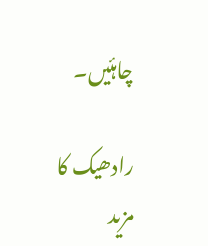چاہئیں۔

رادھیک کا مزید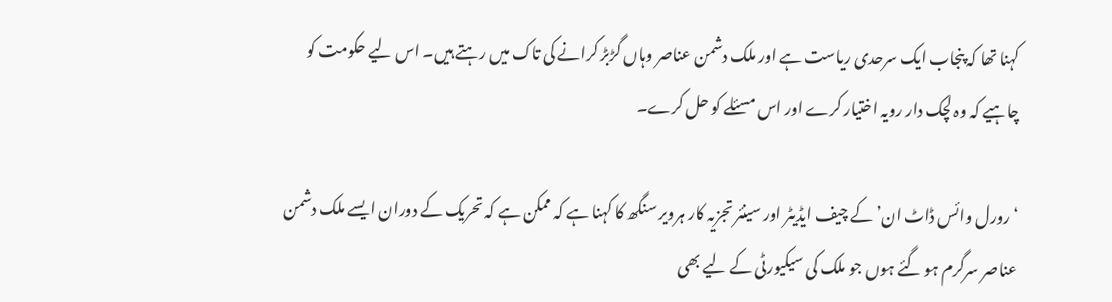کہنا تھا کہ پنجاب ایک سرحدی ریاست ہے اور ملک دشمن عناصر وہاں گڑبڑ کرانے کی تاک میں رہتے ہیں۔ اس لیے حکومت کو چاہیے کہ وہ لچک دار رویہ اختیار کرے اور اس مسئلے کو حل کرے۔

‘رورل وائس ڈاٹ ان’ کے چیف ایڈیٹر اور سینئر تجزیہ کار ہرویر سنگھ کا کہنا ہے کہ ممکن ہے کہ تحریک کے دوران ایسے ملک دشمن عناصر سرگرم ہو گئے ہوں جو ملک کی سیکیورٹی کے لیے بھی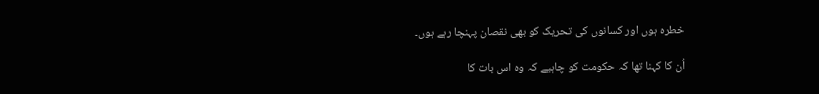خطرہ ہوں اور کسانوں کی تحریک کو بھی نقصان پہنچا رہے ہوں۔

اُن کا کہنا تھا کہ حکومت کو چاہیے کہ وہ اس بات کا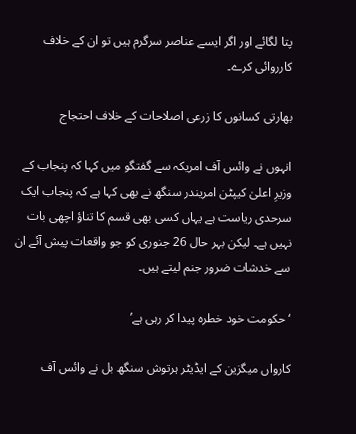پتا لگائے اور اگر ایسے عناصر سرگرم ہیں تو ان کے خلاف کارروائی کرے۔

بھارتی کسانوں کا زرعی اصلاحات کے خلاف احتجاج

انہوں نے وائس آف امریکہ سے گفتگو میں کہا کہ پنجاب کے وزیرِ اعلیٰ کیپٹن امریندر سنگھ نے بھی کہا ہے کہ پنجاب ایک سرحدی ریاست ہے یہاں کسی بھی قسم کا تناؤ اچھی بات نہیں ہے۔ لیکن بہر حال 26 جنوری کو جو واقعات پیش آئے ان سے خدشات ضرور جنم لیتے ہیں۔

‘حکومت خود خطرہ پیدا کر رہی ہے’

کارواں میگزین کے ایڈیٹر ہرتوش سنگھ بل نے وائس آف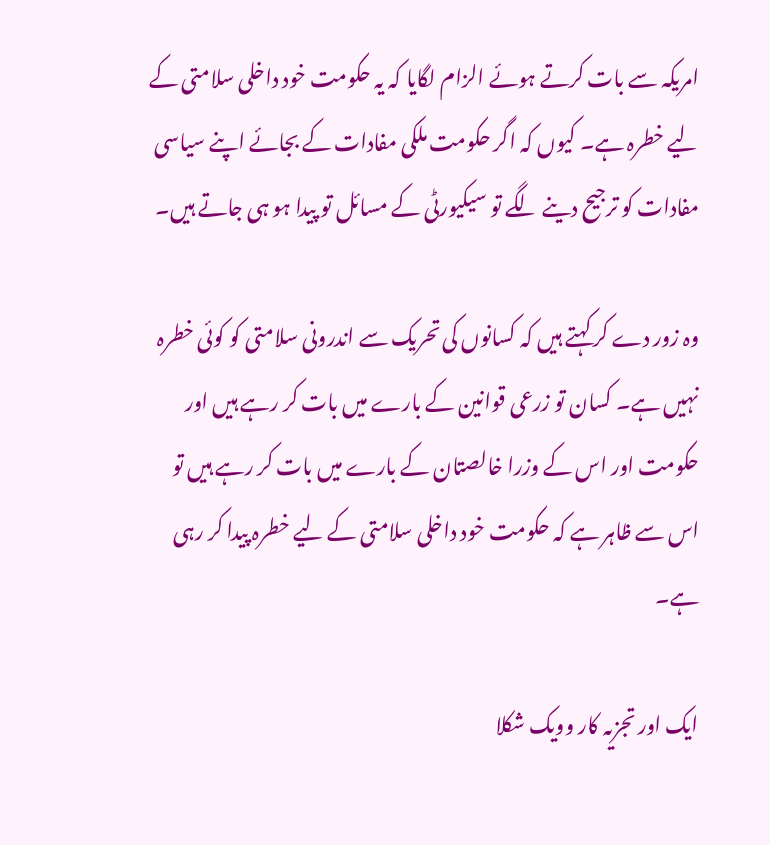امریکہ سے بات کرتے ہوئے الزام لگایا کہ یہ حکومت خود داخلی سلامتی کے لیے خطرہ ہے۔ کیوں کہ اگر حکومت ملکی مفادات کے بجائے اپنے سیاسی مفادات کو ترجیح دینے لگے تو سیکیورٹی کے مسائل تو پیدا ہو ہی جاتے ہیں۔

وہ زور دے کر کہتے ہیں کہ کسانوں کی تحریک سے اندرونی سلامتی کو کوئی خطرہ نہیں ہے۔ کسان تو زرعی قوانین کے بارے میں بات کر رہے ہیں اور حکومت اور اس کے وزرا خالصتان کے بارے میں بات کر رہے ہیں تو اس سے ظاہر ہے کہ حکومت خود داخلی سلامتی کے لیے خطرہ پیدا کر رہی ہے۔

ایک اور تجزیہ کار وویک شکلا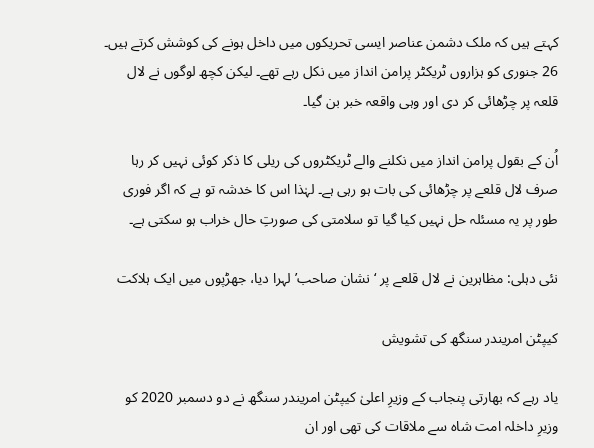کہتے ہیں کہ ملک دشمن عناصر ایسی تحریکوں میں داخل ہونے کی کوشش کرتے ہیں۔ 26 جنوری کو ہزاروں ٹریکٹر پرامن انداز میں نکل رہے تھے۔ لیکن کچھ لوگوں نے لال قلعہ پر چڑھائی کر دی اور وہی واقعہ خبر بن گیا۔

اُن کے بقول پرامن انداز میں نکلنے والے ٹریکٹروں کی ریلی کا ذکر کوئی نہیں کر رہا صرف لال قلعے پر چڑھائی کی بات ہو رہی ہے۔ لہٰذا اس کا خدشہ تو ہے کہ اگر فوری طور پر یہ مسئلہ حل نہیں کیا گیا تو سلامتی کی صورتِ حال خراب ہو سکتی ہے۔

نئی دہلی: مظاہرین نے لال قلعے پر ‘نشان صاحب’ لہرا دیا، جھڑپوں میں ایک ہلاکت

کیپٹن امریندر سنگھ کی تشویش

یاد رہے کہ بھارتی پنجاب کے وزیرِ اعلیٰ کیپٹن امریندر سنگھ نے دو دسمبر 2020 کو وزیرِ داخلہ امت شاہ سے ملاقات کی تھی اور ان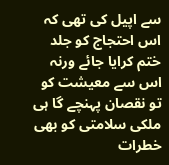سے اپیل کی تھی کہ اس احتجاج کو جلد ختم کرایا جائے ورنہ اس سے معیشت کو تو نقصان پہنچے گا ہی ملکی سلامتی کو بھی خطرات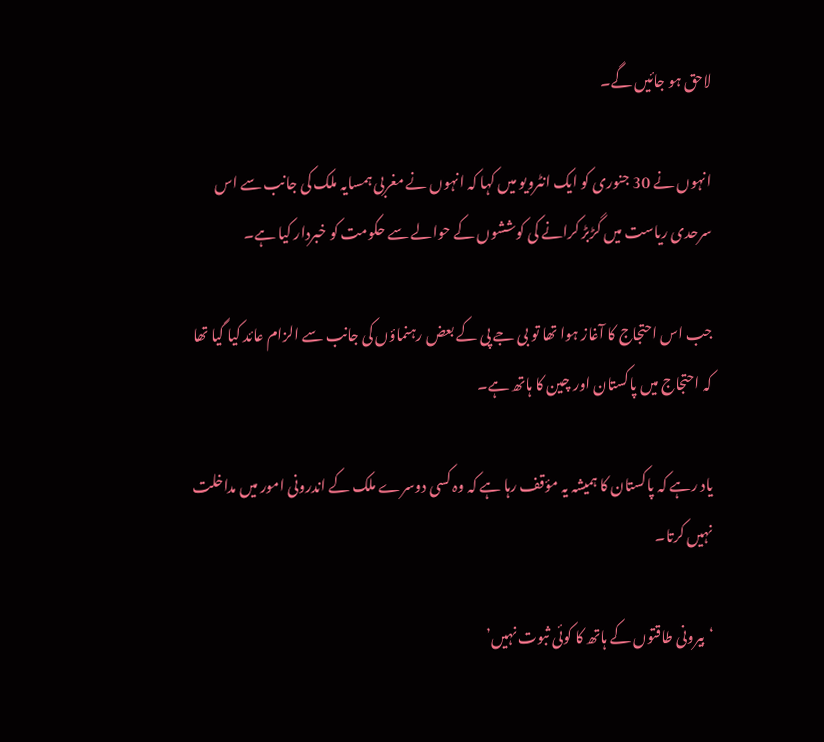لاحق ہو جائیں گے۔

انہوں نے 30 جنوری کو ایک انٹرویو میں کہا کہ انہوں نے مغربی ہمسایہ ملک کی جانب سے اس سرحدی ریاست میں گڑبڑ کرانے کی کوششوں کے حوالے سے حکومت کو خبردار کیا ہے۔

جب اس احتجاج کا آغاز ہوا تھا تو بی جے پی کے بعض رہنماؤں کی جانب سے الزام عائد کیا گیا تھا کہ احتجاج میں پاکستان اور چین کا ہاتھ ہے۔

یاد رہے کہ پاکستان کا ہمیشہ یہ مؤقف رہا ہے کہ وہ کسی دوسرے ملک کے اندرونی امور میں مداخلت نہیں کرتا۔

‘بیرونی طاقتوں کے ہاتھ کا کوئی ثبوت نہیں’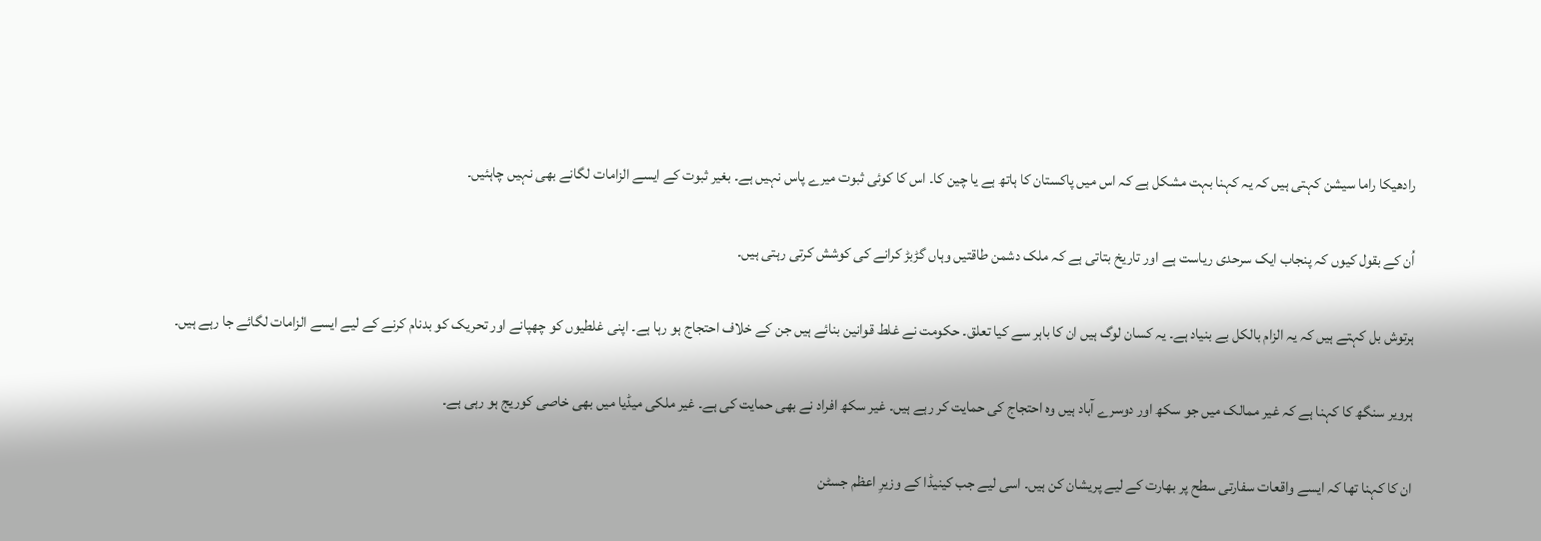رادھیکا راما سیشن کہتی ہیں کہ یہ کہنا بہت مشکل ہے کہ اس میں پاکستان کا ہاتھ ہے یا چین کا۔ اس کا کوئی ثبوت میرے پاس نہیں ہے۔ بغیر ثبوت کے ایسے الزامات لگانے بھی نہیں چاہئیں۔

اُن کے بقول کیوں کہ پنجاب ایک سرحدی ریاست ہے اور تاریخ بتاتی ہے کہ ملک دشمن طاقتیں وہاں گڑبڑ کرانے کی کوشش کرتی رہتی ہیں۔

ہرتوش بل کہتے ہیں کہ یہ الزام بالکل بے بنیاد ہے۔ یہ کسان لوگ ہیں ان کا باہر سے کیا تعلق۔ حکومت نے غلط قوانین بنائے ہیں جن کے خلاف احتجاج ہو رہا ہے۔ اپنی غلطیوں کو چھپانے اور تحریک کو بدنام کرنے کے لیے ایسے الزامات لگائے جا رہے ہیں۔

ہرویر سنگھ کا کہنا ہے کہ غیر ممالک میں جو سکھ اور دوسرے آباد ہیں وہ احتجاج کی حمایت کر رہے ہیں۔ غیر سکھ افراد نے بھی حمایت کی ہے۔ غیر ملکی میڈیا میں بھی خاصی کوریج ہو رہی ہے۔

ان کا کہنا تھا کہ ایسے واقعات سفارتی سطح پر بھارت کے لیے پریشان کن ہیں۔ اسی لیے جب کینیڈا کے وزیرِ اعظم جسٹن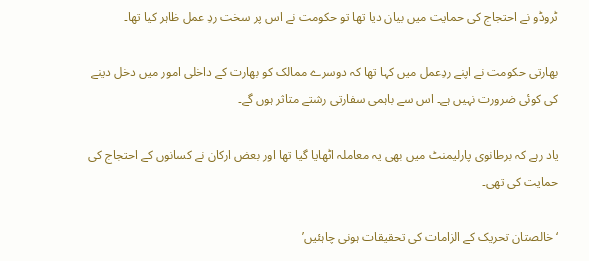ٹروڈو نے احتجاج کی حمایت میں بیان دیا تھا تو حکومت نے اس پر سخت ردِ عمل ظاہر کیا تھا۔

بھارتی حکومت نے اپنے ردِعمل میں کہا تھا کہ دوسرے ممالک کو بھارت کے داخلی امور میں دخل دینے کی کوئی ضرورت نہیں ہے۔ اس سے باہمی سفارتی رشتے متاثر ہوں گے۔

یاد رہے کہ برطانوی پارلیمنٹ میں بھی یہ معاملہ اٹھایا گیا تھا اور بعض ارکان نے کسانوں کے احتجاج کی حمایت کی تھی۔

‘خالصتان تحریک کے الزامات کی تحقیقات ہونی چاہئیں’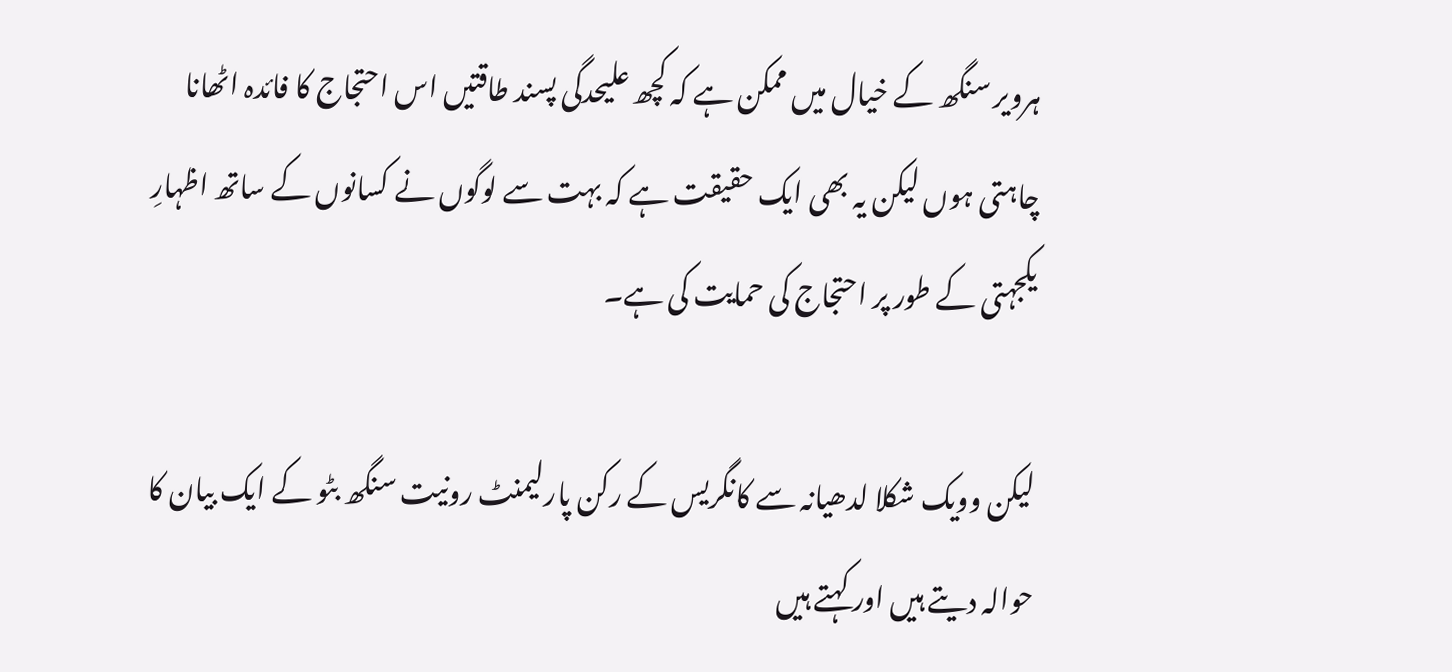ہرویر سنگھ کے خیال میں ممکن ہے کہ کچھ علیحدگی پسند طاقتیں اس احتجاج کا فائدہ اٹھانا چاہتی ہوں لیکن یہ بھی ایک حقیقت ہے کہ بہت سے لوگوں نے کسانوں کے ساتھ اظہارِ یکجہتی کے طور پر احتجاج کی حمایت کی ہے۔

لیکن وویک شکلا لدھیانہ سے کانگریس کے رکن پارلیمنٹ رونیت سنگھ بٹو کے ایک بیان کا حوالہ دیتے ہیں اور کہتے ہیں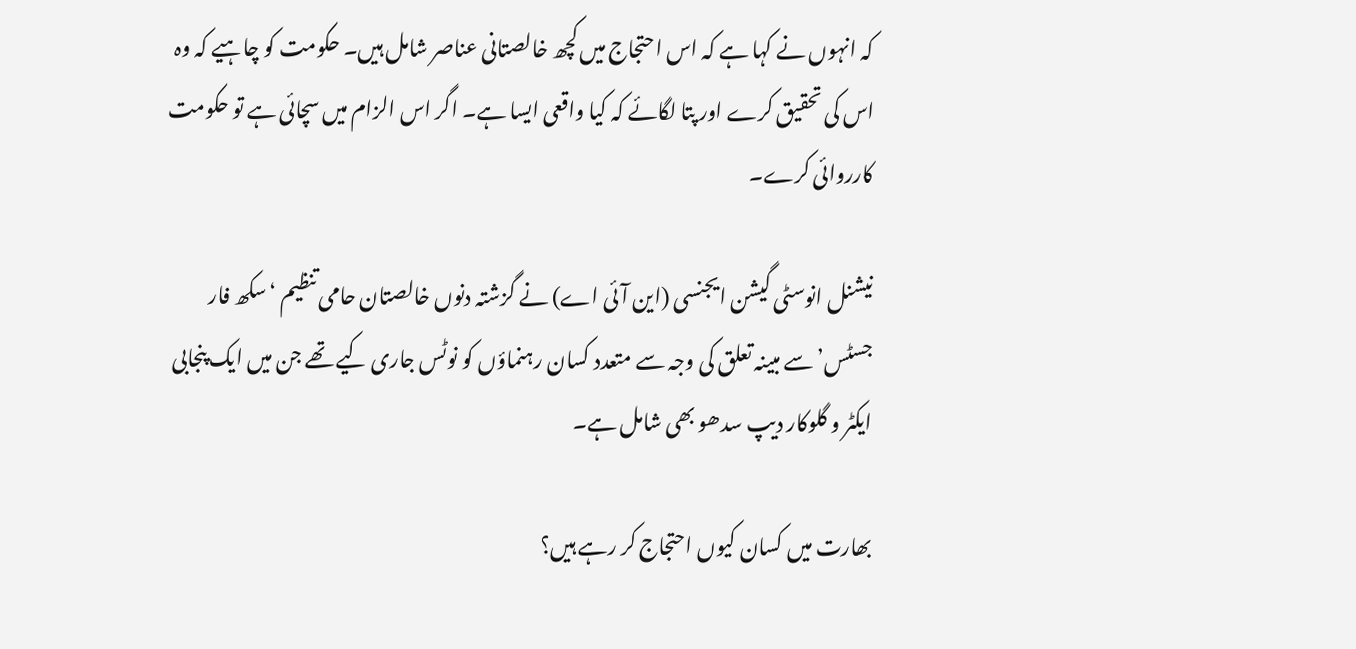کہ انہوں نے کہا ہے کہ اس احتجاج میں کچھ خالصتانی عناصر شامل ہیں۔ حکومت کو چاہیے کہ وہ اس کی تحقیق کرے اور پتا لگائے کہ کیا واقعی ایسا ہے۔ اگر اس الزام میں سچائی ہے تو حکومت کارروائی کرے۔

نیشنل انوسٹی گیشن ایجنسی (این آئی اے) نے گزشتہ دنوں خالصتان حامی تنظیم ‘سکھ فار جسٹس’ سے مبینہ تعلق کی وجہ سے متعدد کسان رہنماؤں کو نوٹس جاری کیے تھے جن میں ایک پنجابی ایکٹر و گلوکار دیپ سدھو بھی شامل ہے۔

بھارت میں کسان کیوں احتجاج کر رہے ہیں؟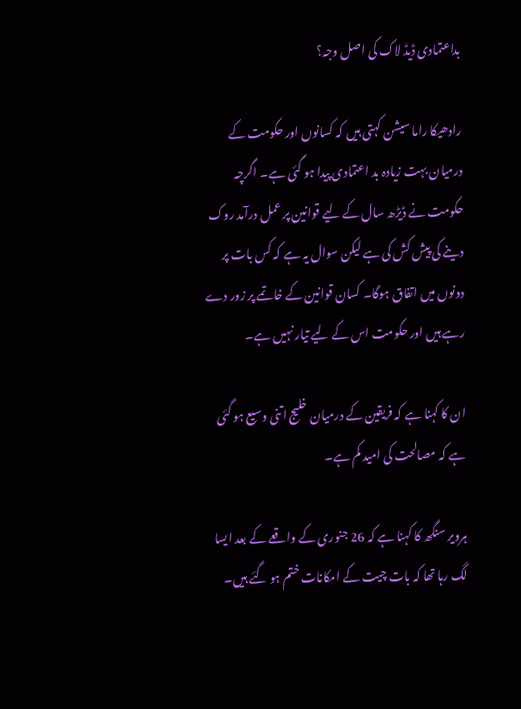بداعتمادی ڈیڈ لاک کی اصل وجہ؟

رادھیکا راما سیشن کہتی ہیں کہ کسانوں اور حکومت کے درمیان بہت زیادہ بد اعتمادی پیدا ہو گئی ہے۔ اگرچہ حکومت نے ڈیڑھ سال کے لیے قوانین پر عمل درآمد روک دینے کی پیش کش کی ہے لیکن سوال یہ ہے کہ کس بات پر دونوں میں اتفاق ہوگا۔ کسان قوانین کے خاتمے پر زور دے رہے ہیں اور حکومت اس کے لیے تیار نہیں ہے۔

ان کا کہنا ہے کہ فریقین کے درمیان خلیج اتنی وسیع ہو گئی ہے کہ مصالحت کی امید کم ہے۔

ہرویر سنگھ کا کہنا ہے کہ 26 جنوری کے واقعے کے بعد ایسا لگ رہا تھا کہ بات چیت کے امکانات ختم ہو گئے ہیں۔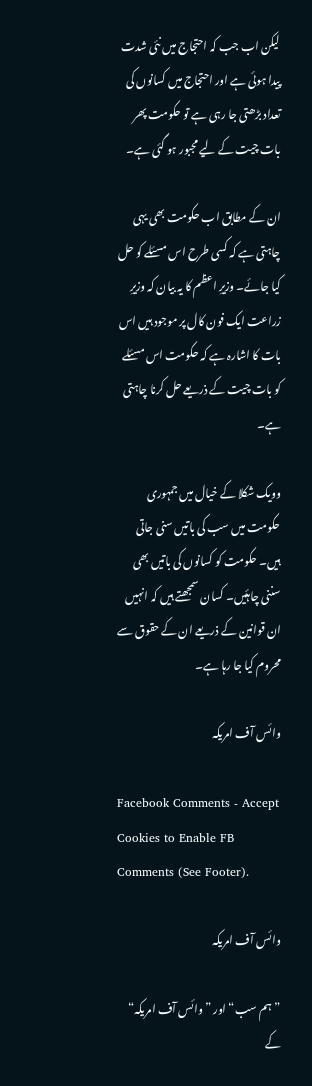لیکن اب جب کہ احتجاج میں نئی شدت پیدا ہوئی ہے اور احتجاج میں کسانوں کی تعداد بڑھتی جا رہی ہے تو حکومت پھر بات چیت کے لیے مجبور ہو گئی ہے۔

ان کے مطابق اب حکومت بھی یہی چاہتی ہے کہ کسی طرح اس مسئلے کو حل کیا جائے۔ وزیرِ اعظم کا یہ بیان کہ وزیرِ زراعت ایک فون کال پر موجود ہیں اس بات کا اشارہ ہے کہ حکومت اس مسئلے کو بات چیت کے ذریعے حل کرنا چاہتی ہے۔

وویک شکلا کے خیال میں جمہوری حکومت میں سب کی باتیں سنی جاتی ہیں۔ حکومت کو کسانوں کی باتیں بھی سننی چاہئیں۔ کسان سمجھتے ہیں کہ انہیں ان قوانین کے ذریعے ان کے حقوق سے محروم کیا جا رہا ہے۔

وائس آف امریکہ

Facebook Comments - Accept Cookies to Enable FB Comments (See Footer).

وائس آف امریکہ

”ہم سب“ اور ”وائس آف امریکہ“ کے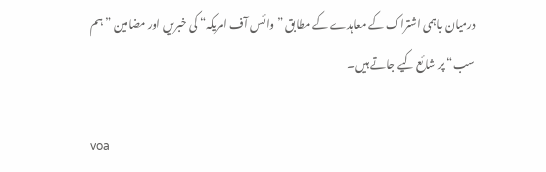درمیان باہمی اشتراک کے معاہدے کے مطابق ”وائس آف امریکہ“ کی خبریں اور مضامین ”ہم سب“ پر شائع کیے جاتے ہیں۔

voa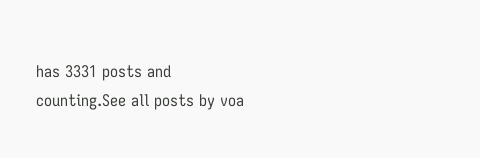has 3331 posts and counting.See all posts by voa